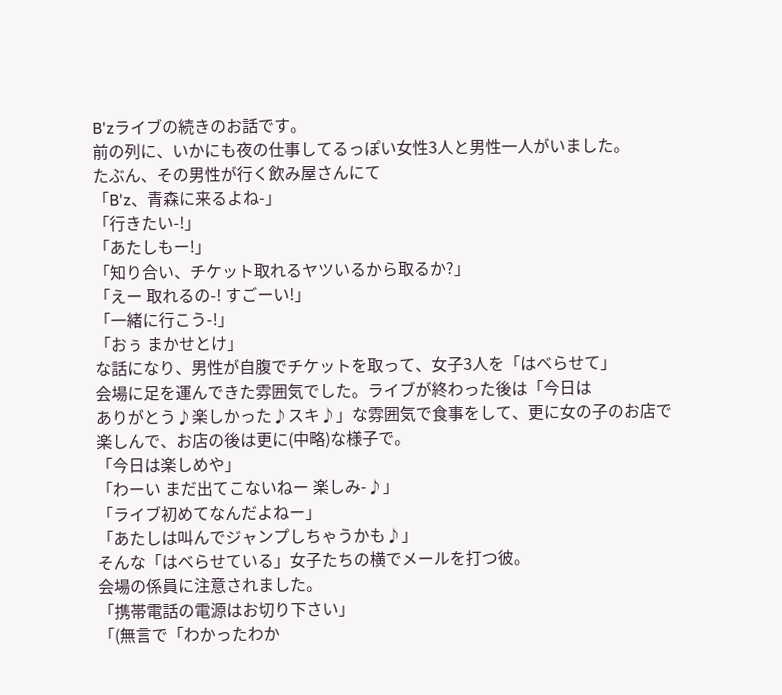B'zライブの続きのお話です。
前の列に、いかにも夜の仕事してるっぽい女性3人と男性一人がいました。
たぶん、その男性が行く飲み屋さんにて
「B'z、青森に来るよね-」
「行きたい-!」
「あたしもー!」
「知り合い、チケット取れるヤツいるから取るか?」
「えー 取れるの-! すごーい!」
「一緒に行こう-!」
「おぅ まかせとけ」
な話になり、男性が自腹でチケットを取って、女子3人を「はべらせて」
会場に足を運んできた雰囲気でした。ライブが終わった後は「今日は
ありがとう♪楽しかった♪スキ♪」な雰囲気で食事をして、更に女の子のお店で
楽しんで、お店の後は更に(中略)な様子で。
「今日は楽しめや」
「わーい まだ出てこないねー 楽しみ-♪」
「ライブ初めてなんだよねー」
「あたしは叫んでジャンプしちゃうかも♪」
そんな「はべらせている」女子たちの横でメールを打つ彼。
会場の係員に注意されました。
「携帯電話の電源はお切り下さい」
「(無言で「わかったわか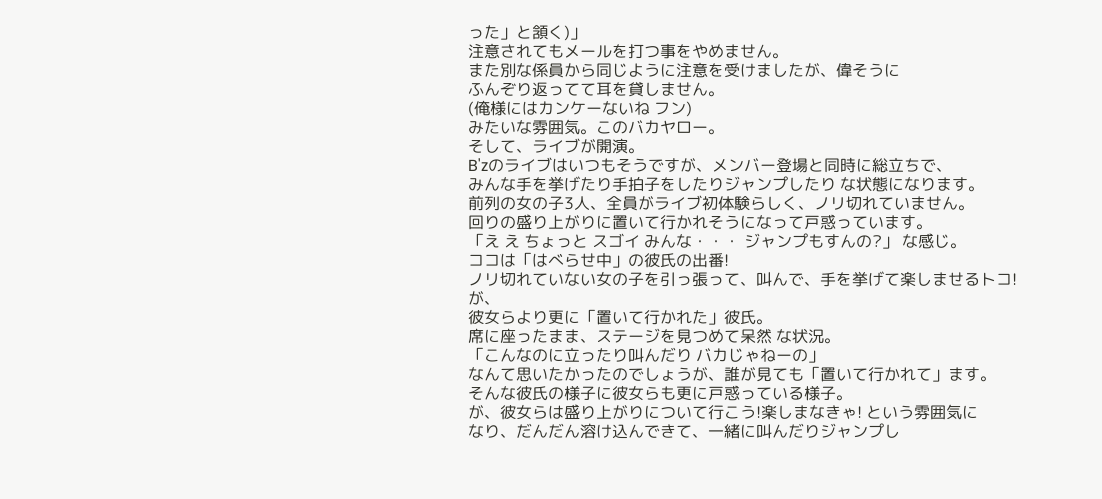った」と頷く)」
注意されてもメールを打つ事をやめません。
また別な係員から同じように注意を受けましたが、偉そうに
ふんぞり返ってて耳を貸しません。
(俺様にはカンケーないね フン)
みたいな雰囲気。このバカヤロー。
そして、ライブが開演。
B'zのライブはいつもそうですが、メンバー登場と同時に総立ちで、
みんな手を挙げたり手拍子をしたりジャンプしたり な状態になります。
前列の女の子3人、全員がライブ初体験らしく、ノリ切れていません。
回りの盛り上がりに置いて行かれそうになって戸惑っています。
「え え ちょっと スゴイ みんな・・・ ジャンプもすんの?」 な感じ。
ココは「はべらせ中」の彼氏の出番!
ノリ切れていない女の子を引っ張って、叫んで、手を挙げて楽しませるトコ!
が、
彼女らより更に「置いて行かれた」彼氏。
席に座ったまま、ステージを見つめて呆然 な状況。
「こんなのに立ったり叫んだり バカじゃねーの」
なんて思いたかったのでしょうが、誰が見ても「置いて行かれて」ます。
そんな彼氏の様子に彼女らも更に戸惑っている様子。
が、彼女らは盛り上がりについて行こう!楽しまなきゃ! という雰囲気に
なり、だんだん溶け込んできて、一緒に叫んだりジャンプし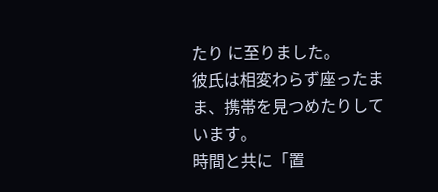たり に至りました。
彼氏は相変わらず座ったまま、携帯を見つめたりしています。
時間と共に「置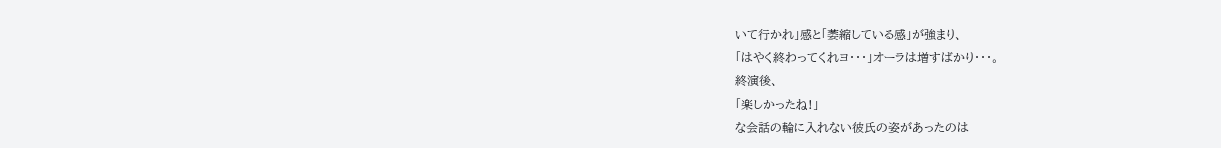いて行かれ」感と「萎縮している感」が強まり、
「はやく終わってくれヨ・・・」オーラは増すばかり・・・。
終演後、
「楽しかったね!」
な会話の輪に入れない彼氏の姿があったのは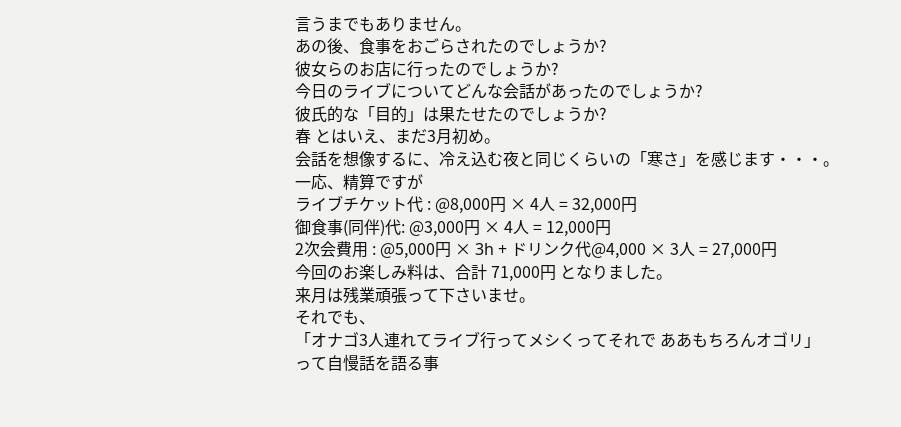言うまでもありません。
あの後、食事をおごらされたのでしょうか?
彼女らのお店に行ったのでしょうか?
今日のライブについてどんな会話があったのでしょうか?
彼氏的な「目的」は果たせたのでしょうか?
春 とはいえ、まだ3月初め。
会話を想像するに、冷え込む夜と同じくらいの「寒さ」を感じます・・・。
一応、精算ですが
ライブチケット代 : @8,000円 × 4人 = 32,000円
御食事(同伴)代: @3,000円 × 4人 = 12,000円
2次会費用 : @5,000円 × 3h + ドリンク代@4,000 × 3人 = 27,000円
今回のお楽しみ料は、合計 71,000円 となりました。
来月は残業頑張って下さいませ。
それでも、
「オナゴ3人連れてライブ行ってメシくってそれで ああもちろんオゴリ」
って自慢話を語る事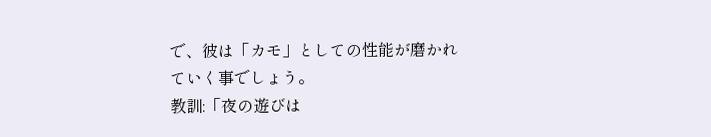で、彼は「カモ」としての性能が磨かれていく事でしょう。
教訓:「夜の遊びは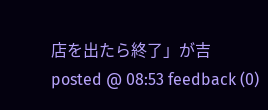店を出たら終了」が吉
posted @ 08:53 feedback (0)